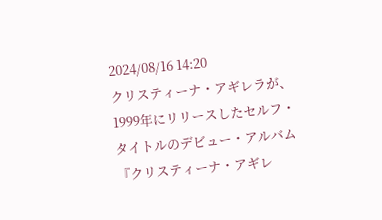2024/08/16 14:20
クリスティーナ・アギレラが、1999年にリリースしたセルフ・タイトルのデビュー・アルバム『クリスティーナ・アギレ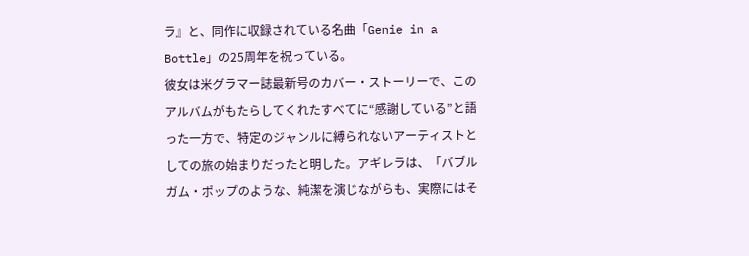ラ』と、同作に収録されている名曲「Genie in a Bottle」の25周年を祝っている。
彼女は米グラマー誌最新号のカバー・ストーリーで、このアルバムがもたらしてくれたすべてに“感謝している”と語った一方で、特定のジャンルに縛られないアーティストとしての旅の始まりだったと明した。アギレラは、「バブルガム・ポップのような、純潔を演じながらも、実際にはそ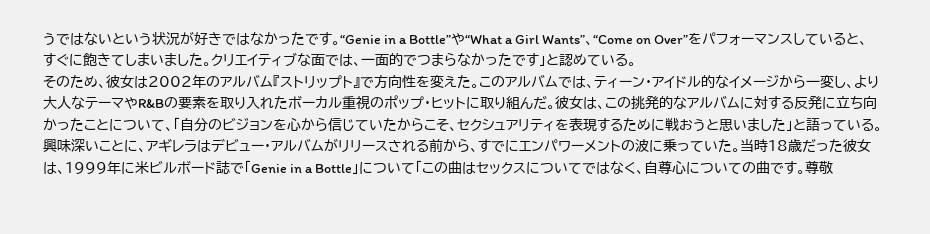うではないという状況が好きではなかったです。“Genie in a Bottle”や“What a Girl Wants”、“Come on Over”をパフォーマンスしていると、すぐに飽きてしまいました。クリエイティブな面では、一面的でつまらなかったです」と認めている。
そのため、彼女は2002年のアルバム『ストリップト』で方向性を変えた。このアルバムでは、ティーン・アイドル的なイメージから一変し、より大人なテーマやR&Bの要素を取り入れたボーカル重視のポップ・ヒットに取り組んだ。彼女は、この挑発的なアルバムに対する反発に立ち向かったことについて、「自分のビジョンを心から信じていたからこそ、セクシュアリティを表現するために戦おうと思いました」と語っている。
興味深いことに、アギレラはデビュー・アルバムがリリースされる前から、すでにエンパワーメントの波に乗っていた。当時18歳だった彼女は、1999年に米ビルボード誌で「Genie in a Bottle」について「この曲はセックスについてではなく、自尊心についての曲です。尊敬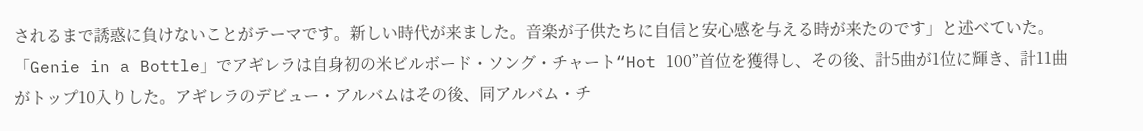されるまで誘惑に負けないことがテーマです。新しい時代が来ました。音楽が子供たちに自信と安心感を与える時が来たのです」と述べていた。
「Genie in a Bottle」でアギレラは自身初の米ビルボード・ソング・チャート“Hot 100”首位を獲得し、その後、計5曲が1位に輝き、計11曲がトップ10入りした。アギレラのデビュー・アルバムはその後、同アルバム・チ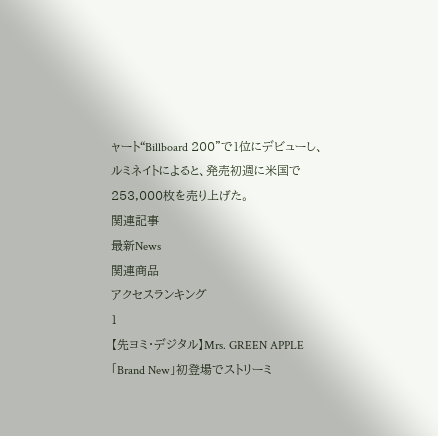ャート“Billboard 200”で1位にデビューし、ルミネイトによると、発売初週に米国で253,000枚を売り上げた。
関連記事
最新News
関連商品
アクセスランキング
1
【先ヨミ・デジタル】Mrs. GREEN APPLE「Brand New」初登場でストリーミ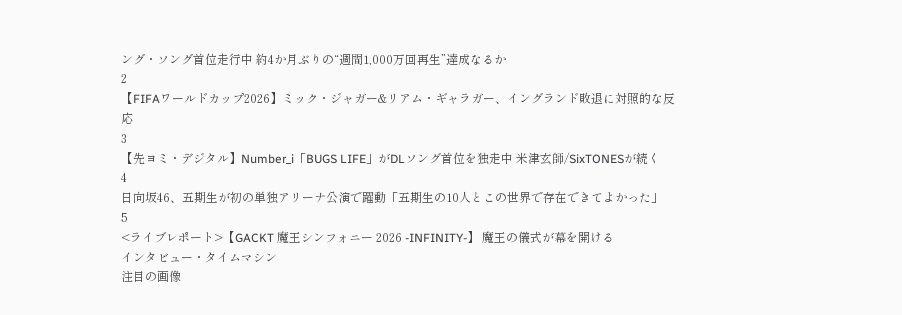ング・ソング首位走行中 約4か月ぶりの“週間1,000万回再生”達成なるか
2
【FIFAワールドカップ2026】ミック・ジャガー&リアム・ギャラガー、イングランド敗退に対照的な反応
3
【先ヨミ・デジタル】Number_i「BUGS LIFE」がDLソング首位を独走中 米津玄師/SixTONESが続く
4
日向坂46、五期生が初の単独アリーナ公演で躍動「五期生の10人とこの世界で存在できてよかった」
5
<ライブレポート>【GACKT 魔王シンフォニー 2026 -INFINITY-】 魔王の儀式が幕を開ける
インタビュー・タイムマシン
注目の画像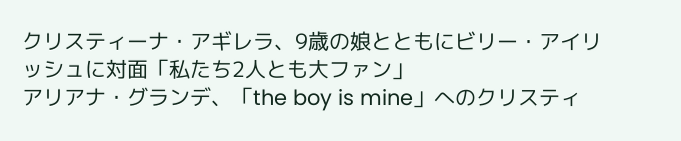クリスティーナ・アギレラ、9歳の娘とともにビリー・アイリッシュに対面「私たち2人とも大ファン」
アリアナ・グランデ、「the boy is mine」へのクリスティ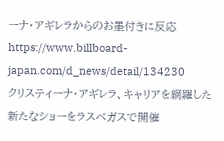ーナ・アギレラからのお墨付きに反応
https://www.billboard-japan.com/d_news/detail/134230
クリスティーナ・アギレラ、キャリアを網羅した新たなショーをラスベガスで開催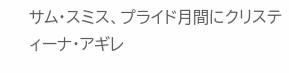サム・スミス、プライド月間にクリスティーナ・アギレ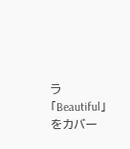ラ「Beautiful」をカバー